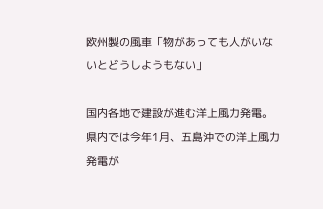欧州製の風車「物があっても人がいないとどうしようもない」

国内各地で建設が進む洋上風力発電。県内では今年1月、五島沖での洋上風力発電が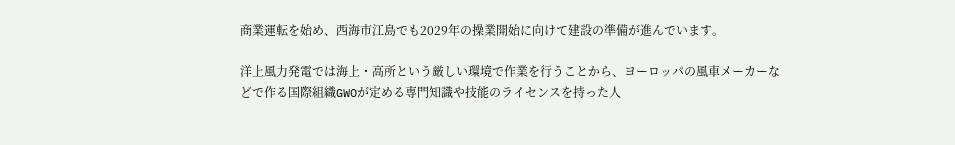商業運転を始め、西海市江島でも2029年の操業開始に向けて建設の準備が進んでいます。

洋上風力発電では海上・高所という厳しい環境で作業を行うことから、ヨーロッパの風車メーカーなどで作る国際組織GWOが定める専門知識や技能のライセンスを持った人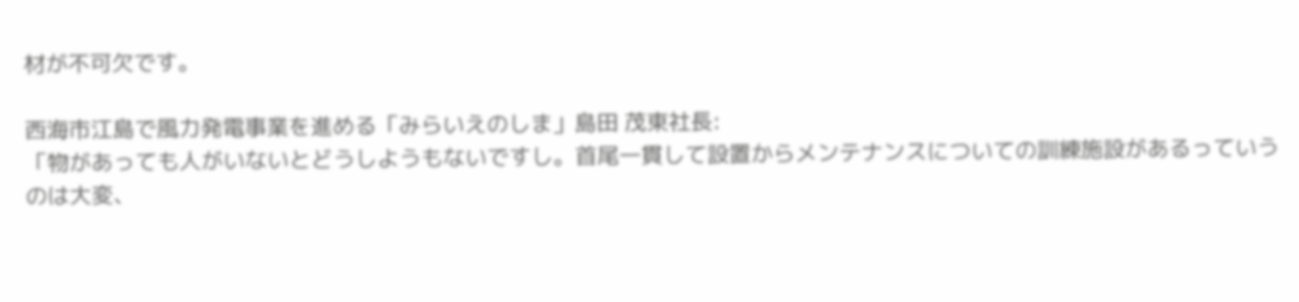材が不可欠です。

西海市江島で風力発電事業を進める「みらいえのしま」島田 茂東社長:
「物があっても人がいないとどうしようもないですし。首尾一貫して設置からメンテナンスについての訓練施設があるっていうのは大変、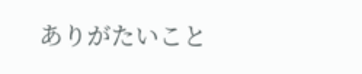ありがたいこと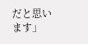だと思います」